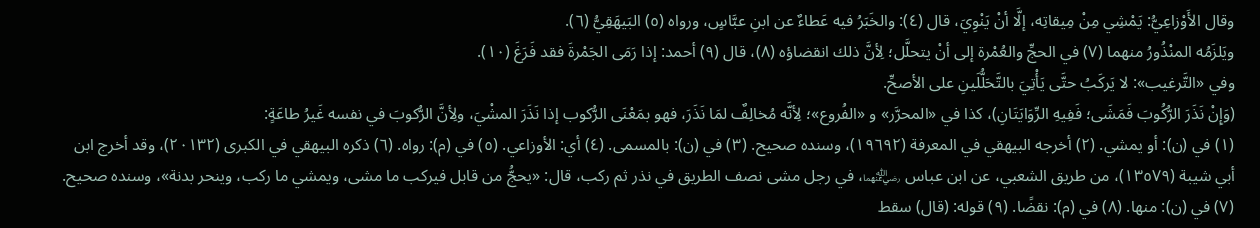وقال الأَوْزاعِيُّ: يَمْشِي مِنْ مِيقاتِه، إلَّا أنْ يَنْوِيَ، قال (٤): والخَبَرُ فيه عَطاءٌ عن ابنِ عبَّاسٍ، ورواه (٥) البَيهَقِيُّ (٦).
ويَلزَمُه المنْذُورُ منهما (٧) في الحجِّ والعُمْرة إلى أنْ يتحلَّل؛ لِأنَّ ذلك انقضاؤه (٨)، قال (٩) أحمد: إذا رَمَى الجَمْرةَ فقد فَرَغَ (١٠).
وفي «التَّرغيب»: لا يَركَبُ حتَّى يَأْتِيَ بالتَّحَلُّلَينِ على الأصحِّ.
(وَإِنْ نَذَرَ الرُّكُوبَ فَمَشَى؛ فَفِيهِ الرِّوَايَتَانِ)، كذا في «المحرَّر» و «الفُروع»؛ لِأنَّه مُخالِفٌ لمَا نَذَرَ، فهو بمَعْنَى الرُّكوب إذا نَذَرَ المشْيَ، ولِأنَّ الرُّكوبَ في نفسه غَيرُ طاعَةٍ:
(١) في (ن): أو يمشي. (٢) أخرجه البيهقي في المعرفة (١٩٦٩٢)، وسنده صحيح. (٣) في (ن): بالمسمى. (٤) أي: الأوزاعي. (٥) في (م): رواه. (٦) ذكره البيهقي في الكبرى (٢٠١٣٢)، وقد أخرج ابن أبي شيبة (١٣٥٧٩)، من طريق الشعبي، عن ابن عباس ﵄، في رجل مشى نصف الطريق في نذر ثم ركب، قال: «يحجُّ من قابل فيركب ما مشى، ويمشي ما ركب، وينحر بدنة»، وسنده صحيح. (٧) في (ن): منها. (٨) في (م): نقضًا. (٩) قوله: (قال) سقط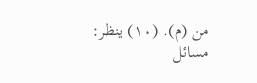من (م). (١٠) ينظر: مسائل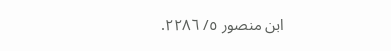ابن منصور ٥/ ٢٢٨٦.